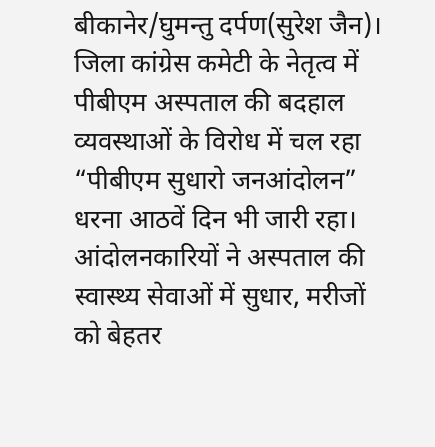बीकानेर/घुमन्तु दर्पण(सुरेश जैन)। जिला कांग्रेस कमेटी के नेतृत्व में पीबीएम अस्पताल की बदहाल व्यवस्थाओं के विरोध में चल रहा “पीबीएम सुधारो जनआंदोलन” धरना आठवें दिन भी जारी रहा। आंदोलनकारियों ने अस्पताल की स्वास्थ्य सेवाओं में सुधार, मरीजों को बेहतर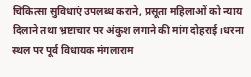चिकित्सा सुविधाएं उपलब्ध कराने, प्रसूता महिलाओं को न्याय दिलाने तथा भ्रष्टाचार पर अंकुश लगाने की मांग दोहराई।धरना स्थल पर पूर्व विधायक मंगलाराम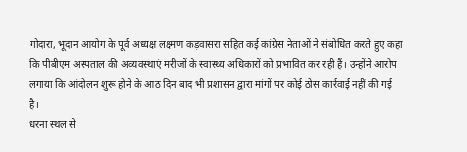गोदारा, भूदान आयोग के पूर्व अध्यक्ष लक्ष्मण कड़वासरा सहित कई कांग्रेस नेताओं ने संबोधित करते हुए कहा कि पीबीएम अस्पताल की अव्यवस्थाएं मरीजों के स्वास्थ्य अधिकारों को प्रभावित कर रही हैं। उन्होंने आरोप लगाया कि आंदोलन शुरू होने के आठ दिन बाद भी प्रशासन द्वारा मांगों पर कोई ठोस कार्रवाई नहीं की गई है।
धरना स्थल से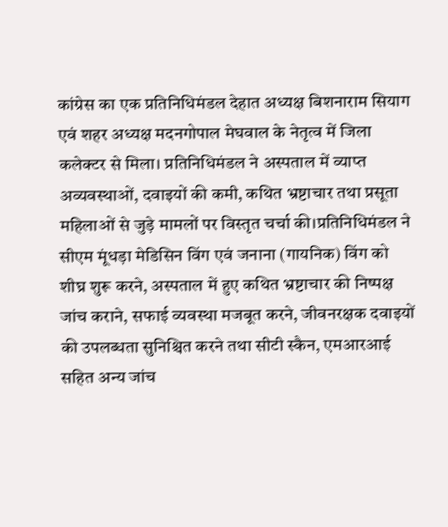कांग्रेस का एक प्रतिनिधिमंडल देहात अध्यक्ष बिशनाराम सियाग एवं शहर अध्यक्ष मदनगोपाल मेघवाल के नेतृत्व में जिला कलेक्टर से मिला। प्रतिनिधिमंडल ने अस्पताल में व्याप्त अव्यवस्थाओं, दवाइयों की कमी, कथित भ्रष्टाचार तथा प्रसूता महिलाओं से जुड़े मामलों पर विस्तृत चर्चा की।प्रतिनिधिमंडल ने सीएम मूंधड़ा मेडिसिन विंग एवं जनाना (गायनिक) विंग को शीघ्र शुरू करने, अस्पताल में हुए कथित भ्रष्टाचार की निष्पक्ष जांच कराने, सफाई व्यवस्था मजबूत करने, जीवनरक्षक दवाइयों की उपलब्धता सुनिश्चित करने तथा सीटी स्कैन, एमआरआई सहित अन्य जांच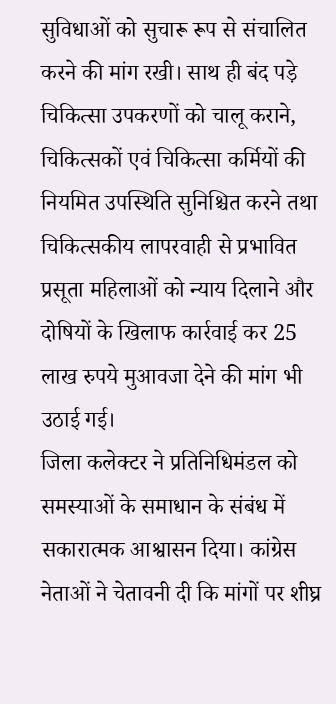सुविधाओं को सुचारू रूप से संचालित करने की मांग रखी। साथ ही बंद पड़े चिकित्सा उपकरणों को चालू कराने, चिकित्सकों एवं चिकित्सा कर्मियों की नियमित उपस्थिति सुनिश्चित करने तथा चिकित्सकीय लापरवाही से प्रभावित प्रसूता महिलाओं को न्याय दिलाने और दोषियों के खिलाफ कार्रवाई कर 25 लाख रुपये मुआवजा देने की मांग भी उठाई गई।
जिला कलेक्टर ने प्रतिनिधिमंडल को समस्याओं के समाधान के संबंध में सकारात्मक आश्वासन दिया। कांग्रेस नेताओं ने चेतावनी दी कि मांगों पर शीघ्र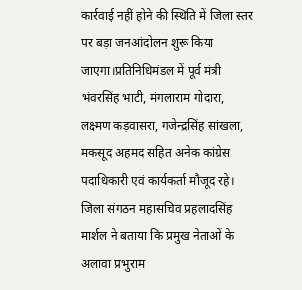कार्रवाई नहीं होने की स्थिति में जिला स्तर पर बड़ा जनआंदोलन शुरू किया जाएगा।प्रतिनिधिमंडल में पूर्व मंत्री भंवरसिंह भाटी, मंगलाराम गोदारा, लक्ष्मण कड़वासरा, गजेन्द्रसिंह सांखला, मकसूद अहमद सहित अनेक कांग्रेस पदाधिकारी एवं कार्यकर्ता मौजूद रहे।
जिला संगठन महासचिव प्रहलादसिंह मार्शल ने बताया कि प्रमुख नेताओं के अलावा प्रभुराम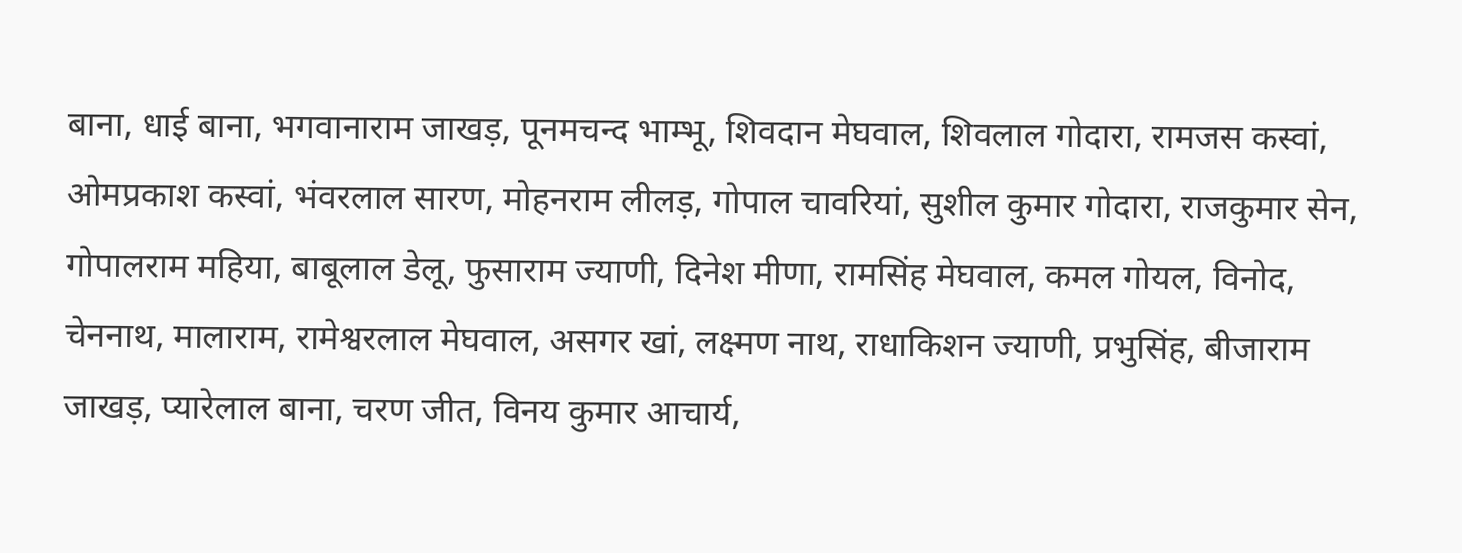बाना, धाई बाना, भगवानाराम जाखड़, पूनमचन्द भाम्भू, शिवदान मेघवाल, शिवलाल गोदारा, रामजस कस्वां, ओमप्रकाश कस्वां, भंवरलाल सारण, मोहनराम लीलड़, गोपाल चावरियां, सुशील कुमार गोदारा, राजकुमार सेन, गोपालराम महिया, बाबूलाल डेलू, फुसाराम ज्याणी, दिनेश मीणा, रामसिंह मेघवाल, कमल गोयल, विनोद, चेननाथ, मालाराम, रामेश्वरलाल मेघवाल, असगर खां, लक्ष्मण नाथ, राधाकिशन ज्याणी, प्रभुसिंह, बीजाराम जाखड़, प्यारेलाल बाना, चरण जीत, विनय कुमार आचार्य,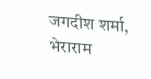जगदीश शर्मा, भेराराम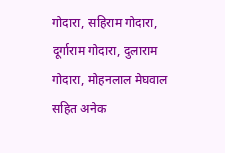गोदारा, सहिराम गोदारा, दूर्गाराम गोदारा, दुलाराम गोदारा, मोहनलाल मेघवाल सहित अनेक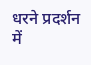धरने प्रदर्शन में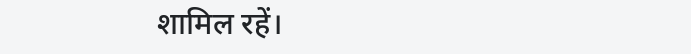शामिल रहें।